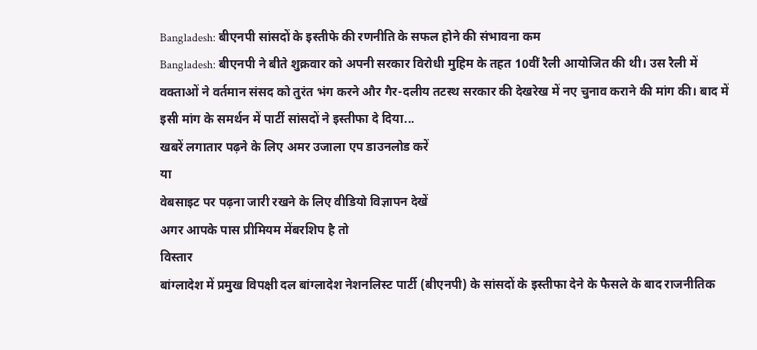Bangladesh: बीएनपी सांसदों के इस्तीफे की रणनीति के सफल होने की संभावना कम
Bangladesh: बीएनपी ने बीते शुक्रवार को अपनी सरकार विरोधी मुहिम के तहत 10वीं रैली आयोजित की थी। उस रैली में वक्ताओं ने वर्तमान संसद को तुरंत भंग करने और गैर-दलीय तटस्थ सरकार की देखरेख में नए चुनाव कराने की मांग की। बाद में इसी मांग के समर्थन में पार्टी सांसदों ने इस्तीफा दे दिया...
खबरें लगातार पढ़ने के लिए अमर उजाला एप डाउनलोड करें
या
वेबसाइट पर पढ़ना जारी रखने के लिए वीडियो विज्ञापन देखें
अगर आपके पास प्रीमियम मेंबरशिप है तो
विस्तार
बांग्लादेश में प्रमुख विपक्षी दल बांग्लादेश नेशनलिस्ट पार्टी (बीएनपी) के सांसदों के इस्तीफा देने के फैसले के बाद राजनीतिक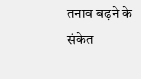तनाव बढ़ने के संकेत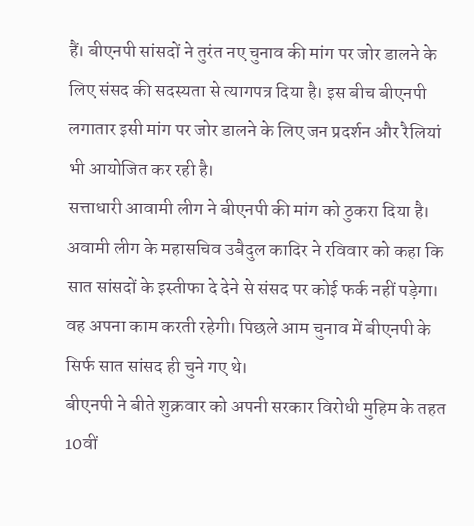हैं। बीएनपी सांसदों ने तुरंत नए चुनाव की मांग पर जोर डालने के लिए संसद की सदस्यता से त्यागपत्र दिया है। इस बीच बीएनपी लगातार इसी मांग पर जोर डालने के लिए जन प्रदर्शन और रैलियां भी आयोजित कर रही है।
सत्ताधारी आवामी लीग ने बीएनपी की मांग को ठुकरा दिया है। अवामी लीग के महासचिव उबैदुल कादिर ने रविवार को कहा कि सात सांसदों के इस्तीफा दे देने से संसद पर कोई फर्क नहीं पड़ेगा। वह अपना काम करती रहेगी। पिछले आम चुनाव में बीएनपी के सिर्फ सात सांसद ही चुने गए थे।
बीएनपी ने बीते शुक्रवार को अपनी सरकार विरोधी मुहिम के तहत 10वीं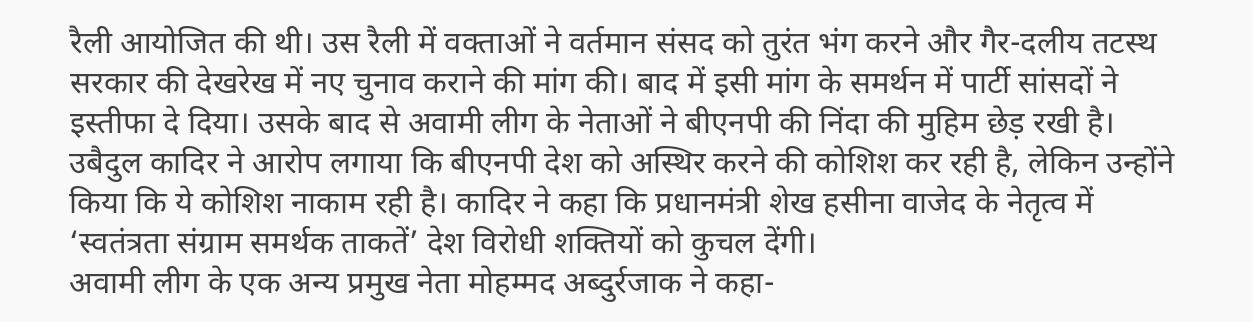रैली आयोजित की थी। उस रैली में वक्ताओं ने वर्तमान संसद को तुरंत भंग करने और गैर-दलीय तटस्थ सरकार की देखरेख में नए चुनाव कराने की मांग की। बाद में इसी मांग के समर्थन में पार्टी सांसदों ने इस्तीफा दे दिया। उसके बाद से अवामी लीग के नेताओं ने बीएनपी की निंदा की मुहिम छेड़ रखी है। उबैदुल कादिर ने आरोप लगाया कि बीएनपी देश को अस्थिर करने की कोशिश कर रही है, लेकिन उन्होंने किया कि ये कोशिश नाकाम रही है। कादिर ने कहा कि प्रधानमंत्री शेख हसीना वाजेद के नेतृत्व में ‘स्वतंत्रता संग्राम समर्थक ताकतें’ देश विरोधी शक्तियों को कुचल देंगी।
अवामी लीग के एक अन्य प्रमुख नेता मोहम्मद अब्दुर्रजाक ने कहा-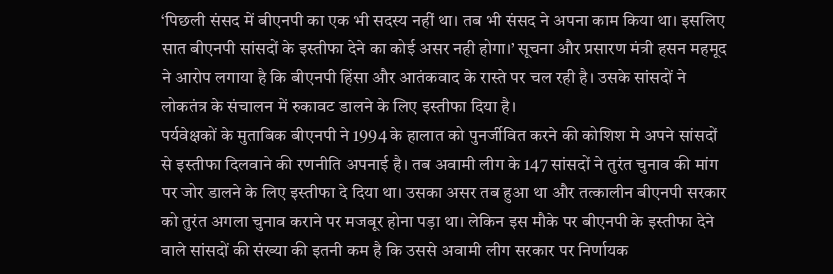‘पिछली संसद में बीएनपी का एक भी सदस्य नहीं था। तब भी संसद ने अपना काम किया था। इसलिए सात बीएनपी सांसदों के इस्तीफा देने का कोई असर नही होगा।’ सूचना और प्रसारण मंत्री हसन महमूद ने आरोप लगाया है कि बीएनपी हिंसा और आतंकवाद के रास्ते पर चल रही है। उसके सांसदों ने लोकतंत्र के संचालन में रुकावट डालने के लिए इस्तीफा दिया है।
पर्यवेक्षकों के मुताबिक बीएनपी ने 1994 के हालात को पुनर्जीवित करने की कोशिश मे अपने सांसदों से इस्तीफा दिलवाने की रणनीति अपनाई है। तब अवामी लीग के 147 सांसदों ने तुरंत चुनाव की मांग पर जोर डालने के लिए इस्तीफा दे दिया था। उसका असर तब हुआ था और तत्कालीन बीएनपी सरकार को तुरंत अगला चुनाव कराने पर मजबूर होना पड़ा था। लेकिन इस मौके पर बीएनपी के इस्तीफा देने वाले सांसदों की संख्या की इतनी कम है कि उससे अवामी लीग सरकार पर निर्णायक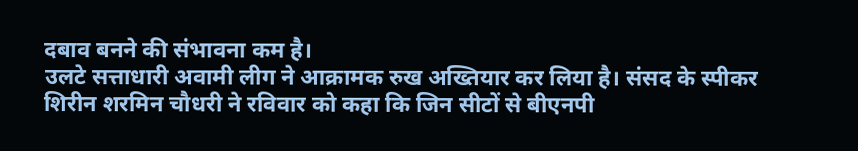दबाव बनने की संभावना कम है।
उलटे सत्ताधारी अवामी लीग ने आक्रामक रुख अख्तियार कर लिया है। संसद के स्पीकर शिरीन शरमिन चौधरी ने रविवार को कहा कि जिन सीटों से बीएनपी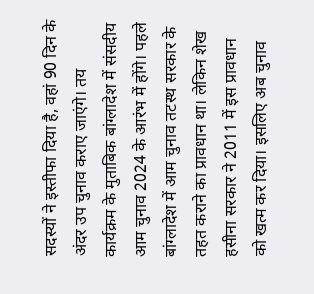सदस्यों ने इस्तीफा दिया है, वहां 90 दिन के अंदर उप चुनाव कराए जाएंगे। तय कार्यक्रम के मुताबिक बांग्लादेश में संसदीय आम चुनाव 2024 के आरंभ में होंगे। पहले बांग्लादेश में आम चुनाव तटस्थ सरकार के तहत कराने का प्रावधान था। लेकिन शेख हसीना सरकार ने 2011 में इस प्रावधान को खत्म कर दिया। इसलिए अब चुनाव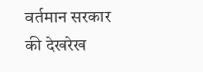वर्तमान सरकार की देखरेख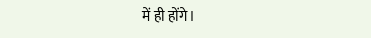में ही होंगे।